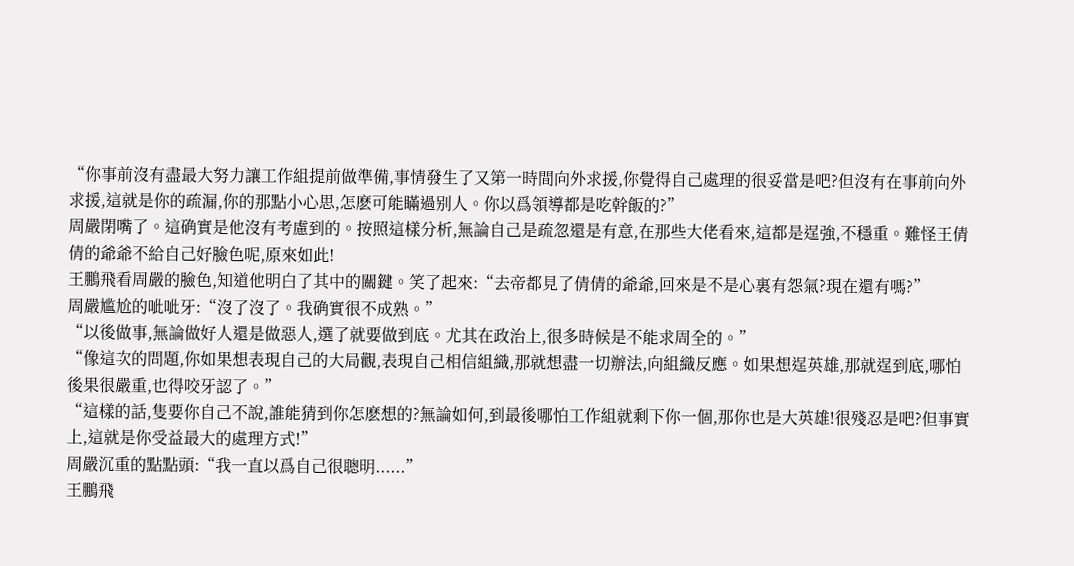“你事前沒有盡最大努力讓工作組提前做準備,事情發生了又第一時間向外求援,你覺得自己處理的很妥當是吧?但沒有在事前向外求援,這就是你的疏漏,你的那點小心思,怎麽可能瞞過别人。你以爲領導都是吃幹飯的?”
周嚴閉嘴了。這确實是他沒有考慮到的。按照這樣分析,無論自己是疏忽還是有意,在那些大佬看來,這都是逞強,不穩重。難怪王倩倩的爺爺不給自己好臉色呢,原來如此!
王鵬飛看周嚴的臉色,知道他明白了其中的關鍵。笑了起來:“去帝都見了倩倩的爺爺,回來是不是心裏有怨氣?現在還有嗎?”
周嚴尴尬的呲呲牙:“沒了沒了。我确實很不成熟。”
“以後做事,無論做好人還是做惡人,選了就要做到底。尤其在政治上,很多時候是不能求周全的。”
“像這次的問題,你如果想表現自己的大局觀,表現自己相信組織,那就想盡一切辦法,向組織反應。如果想逞英雄,那就逞到底,哪怕後果很嚴重,也得咬牙認了。”
“這樣的話,隻要你自己不說,誰能猜到你怎麽想的?無論如何,到最後哪怕工作組就剩下你一個,那你也是大英雄!很殘忍是吧?但事實上,這就是你受益最大的處理方式!”
周嚴沉重的點點頭:“我一直以爲自己很聰明......”
王鵬飛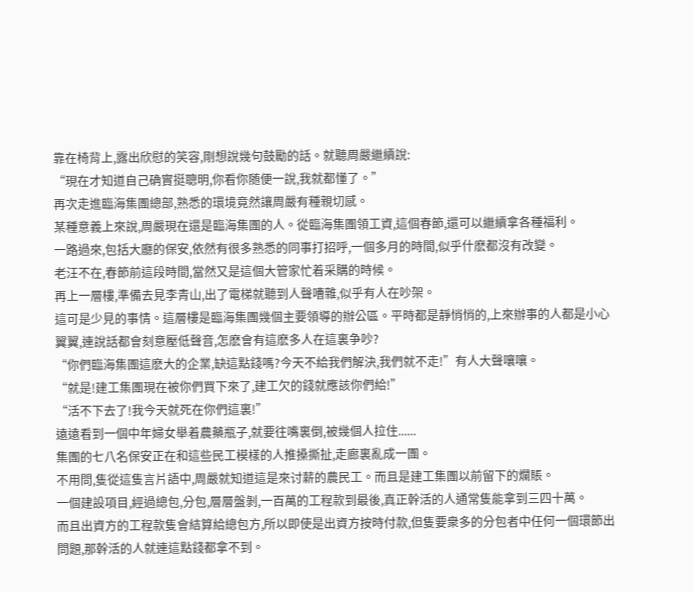靠在椅背上,露出欣慰的笑容,剛想說幾句鼓勵的話。就聽周嚴繼續說:
“現在才知道自己确實挺聰明,你看你随便一說,我就都懂了。”
再次走進臨海集團總部,熟悉的環境竟然讓周嚴有種親切感。
某種意義上來說,周嚴現在還是臨海集團的人。從臨海集團領工資,這個春節,還可以繼續拿各種福利。
一路過來,包括大廳的保安,依然有很多熟悉的同事打招呼,一個多月的時間,似乎什麽都沒有改變。
老汪不在,春節前這段時間,當然又是這個大管家忙着采購的時候。
再上一層樓,準備去見李青山,出了電梯就聽到人聲嘈雜,似乎有人在吵架。
這可是少見的事情。這層樓是臨海集團幾個主要領導的辦公區。平時都是靜悄悄的,上來辦事的人都是小心翼翼,連說話都會刻意壓低聲音,怎麽會有這麽多人在這裏争吵?
“你們臨海集團這麽大的企業,缺這點錢嗎?今天不給我們解決,我們就不走!”有人大聲嚷嚷。
“就是!建工集團現在被你們買下來了,建工欠的錢就應該你們給!”
“活不下去了!我今天就死在你們這裏!”
遠遠看到一個中年婦女舉着農藥瓶子,就要往嘴裏倒,被幾個人拉住......
集團的七八名保安正在和這些民工模樣的人推搡撕扯,走廊裏亂成一團。
不用問,隻從這隻言片語中,周嚴就知道這是來讨薪的農民工。而且是建工集團以前留下的爛賬。
一個建設項目,經過總包,分包,層層盤剝,一百萬的工程款到最後,真正幹活的人通常隻能拿到三四十萬。
而且出資方的工程款隻會結算給總包方,所以即使是出資方按時付款,但隻要衆多的分包者中任何一個環節出問題,那幹活的人就連這點錢都拿不到。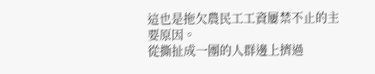這也是拖欠農民工工資屢禁不止的主要原因。
從撕扯成一團的人群邊上擠過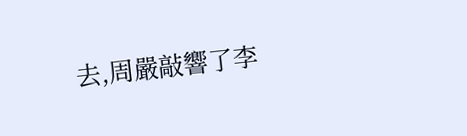去,周嚴敲響了李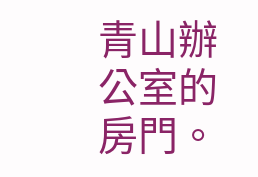青山辦公室的房門。